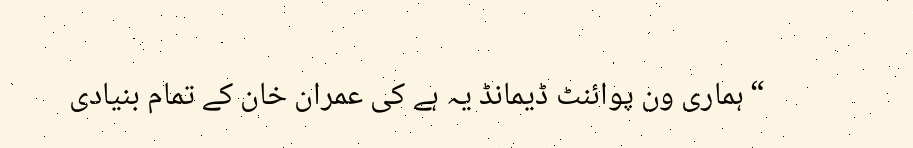“ہماری ون پوائنٹ ڈیمانڈ یہ ہے کی عمران خان کے تمام بنیادی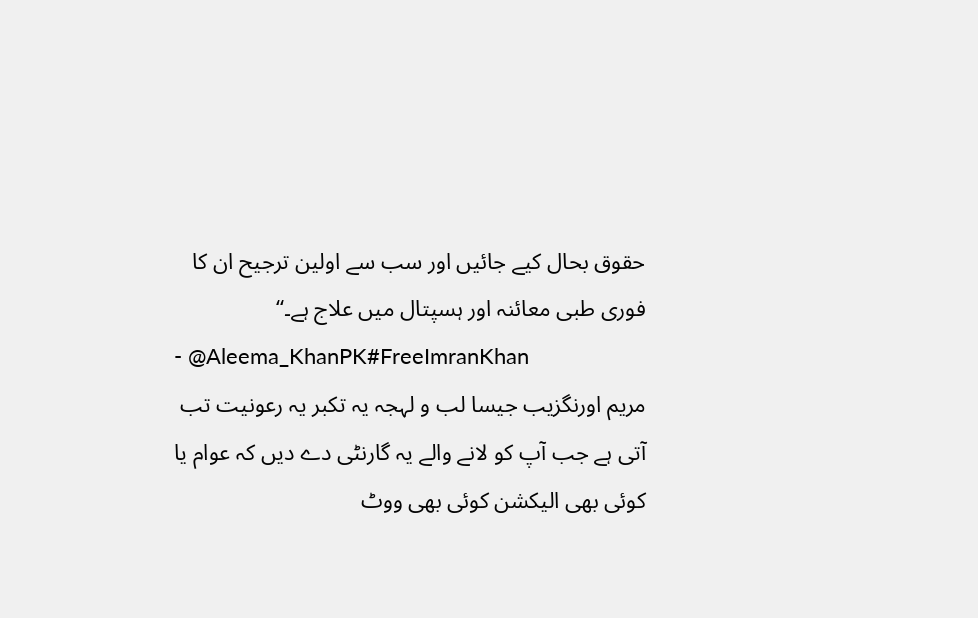حقوق بحال کیے جائیں اور سب سے اولین ترجیح ان کا فوری طبی معائنہ اور ہسپتال میں علاج ہے۔“
- @Aleema_KhanPK#FreeImranKhan
مریم اورنگزیب جیسا لب و لہجہ یہ تکبر یہ رعونیت تب آتی ہے جب آپ کو لانے والے یہ گارنٹی دے دیں کہ عوام یا کوئی بھی الیکشن کوئی بھی ووٹ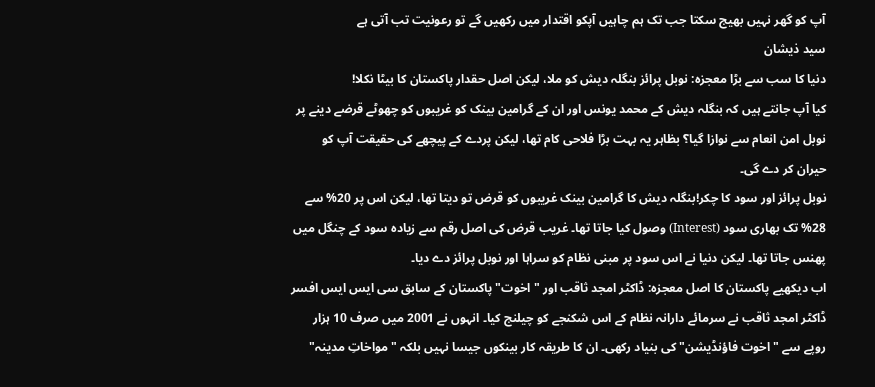آپ کو گھر نہیں بھیج سکتا جب تک ہم چاہیں آپکو اقتدار میں رکھیں گے تو رعونیت تب آتی ہے
سید ذیشان
دنیا کا سب سے بڑا معجزہ: نوبل پرائز بنگلہ دیش کو ملا، لیکن اصل حقدار پاکستان کا بیٹا نکلا!
کیا آپ جانتے ہیں کہ بنگلہ دیش کے محمد یونس اور ان کے گرامین بینک کو غریبوں کو چھوٹے قرضے دینے پر نوبل امن انعام سے نوازا گیا؟ بظاہر یہ بہت بڑا فلاحی کام تھا، لیکن پردے کے پیچھے کی حقیقت آپ کو حیران کر دے گی۔
نوبل پرائز اور سود کا چکر!بنگلہ دیش کا گرامین بینک غریبوں کو قرض تو دیتا تھا، لیکن اس پر 20% سے 28% تک بھاری سود (Interest) وصول کیا جاتا تھا۔ غریب قرض کی اصل رقم سے زیادہ سود کے چنگل میں پھنس جاتا تھا۔ لیکن دنیا نے اس سود پر مبنی نظام کو سراہا اور نوبل پرائز دے دیا۔
اب دیکھیے پاکستان کا اصل معجزہ: ڈاکٹر امجد ثاقب اور "اخوت"پاکستان کے سابق سی ایس ایس افسر ڈاکٹر امجد ثاقب نے سرمائے دارانہ نظام کے اس شکنجے کو چیلنج کیا۔ انہوں نے 2001 میں صرف 10 ہزار روپے سے "اخوت فاؤنڈیشن" کی بنیاد رکھی۔ ان کا طریقہ کار بینکوں جیسا نہیں بلکہ "مواخاتِ مدینہ"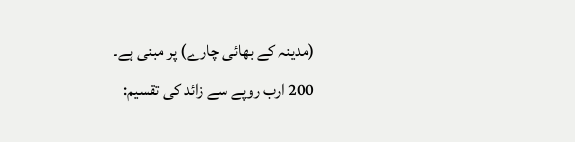(مدینہ کے بھائی چارے) پر مبنی ہے۔
200 ارب روپے سے زائد کی تقسیم: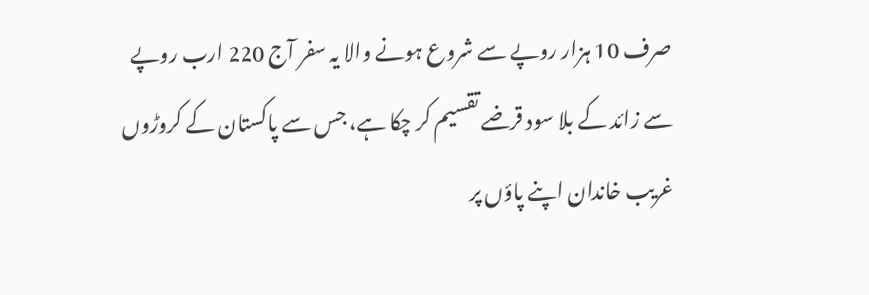صرف 10 ہزار روپے سے شروع ہونے والا یہ سفر آج 220 ارب روپے سے زائد کے بلا سود قرضے تقسیم کر چکا ہے، جس سے پاکستان کے کروڑوں غریب خاندان اپنے پاؤں پر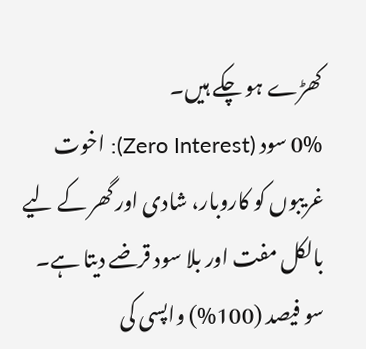کھڑے ہو چکے ہیں۔
0% سود (Zero Interest): اخوت غریبوں کو کاروبار، شادی اور گھر کے لیے بالکل مفت اور بلا سود قرضے دیتا ہے۔
سو فیصد (100%) واپسی کی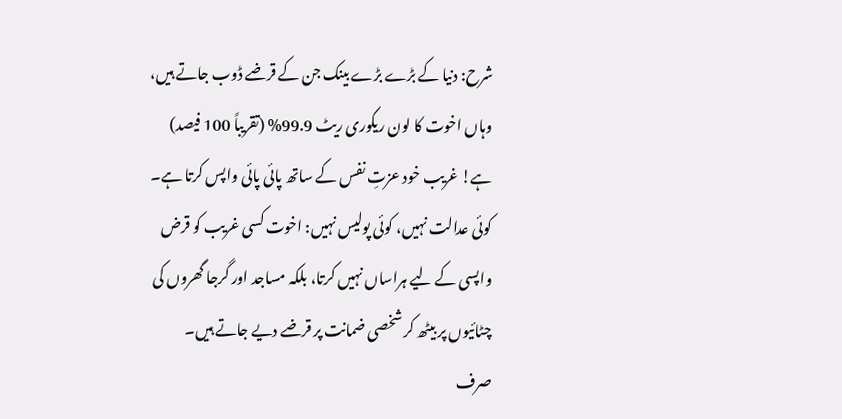شرح: دنیا کے بڑے بڑے بینک جن کے قرضے ڈوب جاتے ہیں، وہاں اخوت کا لون ریکوری ریٹ 99.9% (تقریباً 100 فیصد) ہے! غریب خود عزتِ نفس کے ساتھ پائی پائی واپس کرتا ہے۔
کوئی عدالت نہیں، کوئی پولیس نہیں: اخوت کسی غریب کو قرض واپسی کے لیے ہراساں نہیں کرتا، بلکہ مساجد اور گرجا گھروں کی چٹائیوں پر بیٹھ کر شخصی ضمانت پر قرضے دیے جاتے ہیں۔
صرف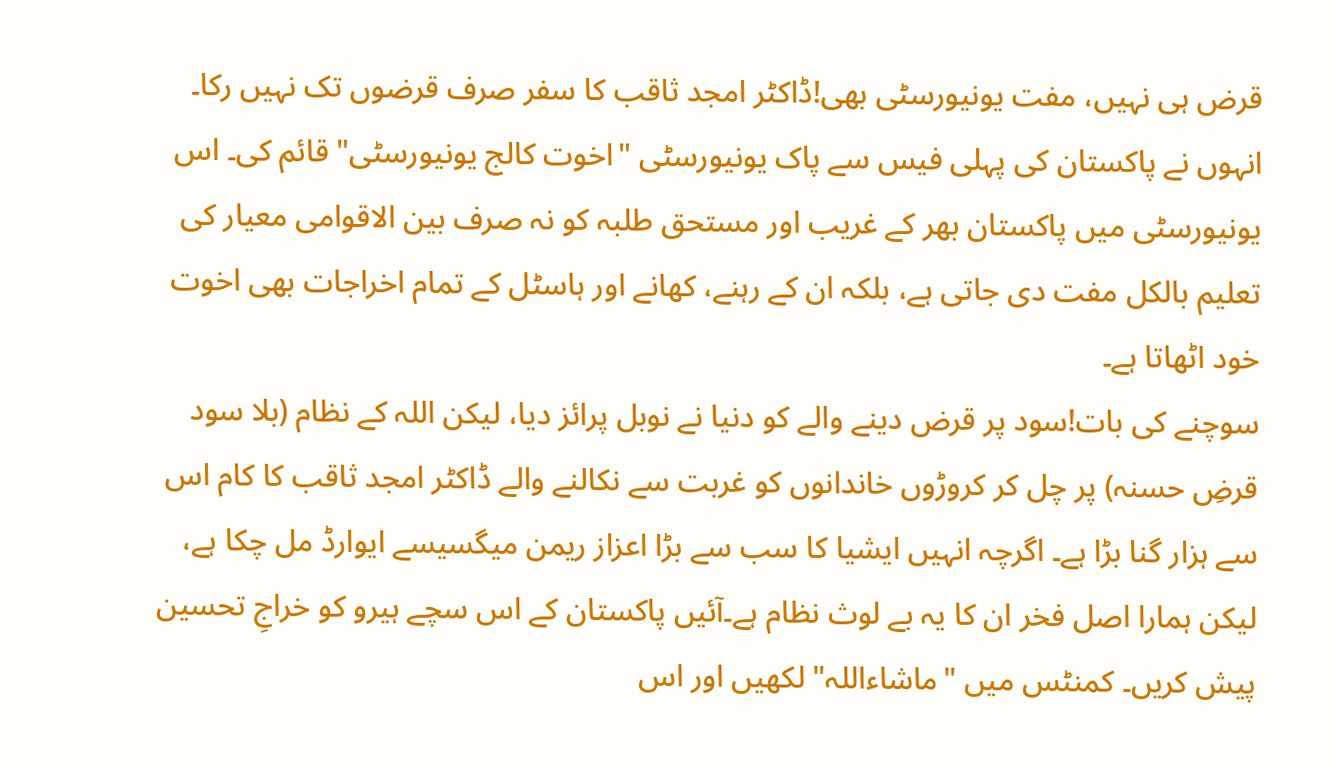قرض ہی نہیں، مفت یونیورسٹی بھی!ڈاکٹر امجد ثاقب کا سفر صرف قرضوں تک نہیں رکا۔ انہوں نے پاکستان کی پہلی فیس سے پاک یونیورسٹی "اخوت کالج یونیورسٹی" قائم کی۔ اس یونیورسٹی میں پاکستان بھر کے غریب اور مستحق طلبہ کو نہ صرف بین الاقوامی معیار کی تعلیم بالکل مفت دی جاتی ہے، بلکہ ان کے رہنے، کھانے اور ہاسٹل کے تمام اخراجات بھی اخوت خود اٹھاتا ہے۔
سوچنے کی بات!سود پر قرض دینے والے کو دنیا نے نوبل پرائز دیا، لیکن اللہ کے نظام (بلا سود قرضِ حسنہ) پر چل کر کروڑوں خاندانوں کو غربت سے نکالنے والے ڈاکٹر امجد ثاقب کا کام اس سے ہزار گنا بڑا ہے۔ اگرچہ انہیں ایشیا کا سب سے بڑا اعزاز ریمن میگسیسے ایوارڈ مل چکا ہے، لیکن ہمارا اصل فخر ان کا یہ بے لوث نظام ہے۔آئیں پاکستان کے اس سچے ہیرو کو خراجِ تحسین پیش کریں۔ کمنٹس میں "ماشاءاللہ" لکھیں اور اس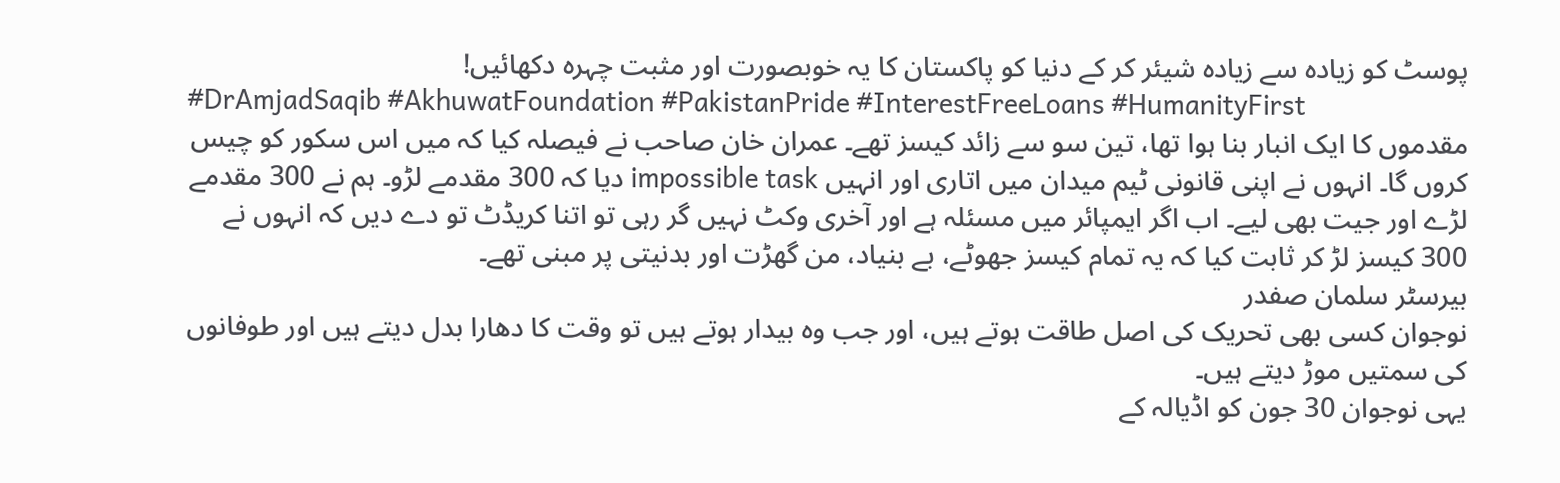پوسٹ کو زیادہ سے زیادہ شیئر کر کے دنیا کو پاکستان کا یہ خوبصورت اور مثبت چہرہ دکھائیں!
#DrAmjadSaqib #AkhuwatFoundation #PakistanPride #InterestFreeLoans #HumanityFirst
مقدموں کا ایک انبار بنا ہوا تھا، تین سو سے زائد کیسز تھے۔ عمران خان صاحب نے فیصلہ کیا کہ میں اس سکور کو چیس کروں گا۔ انہوں نے اپنی قانونی ٹیم میدان میں اتاری اور انہیں impossible task دیا کہ 300 مقدمے لڑو۔ ہم نے 300 مقدمے لڑے اور جیت بھی لیے۔ اب اگر ایمپائر میں مسئلہ ہے اور آخری وکٹ نہیں گر رہی تو اتنا کریڈٹ تو دے دیں کہ انہوں نے 300 کیسز لڑ کر ثابت کیا کہ یہ تمام کیسز جھوٹے، بے بنیاد، من گھڑت اور بدنیتی پر مبنی تھے۔
بیرسٹر سلمان صفدر
نوجوان کسی بھی تحریک کی اصل طاقت ہوتے ہیں، اور جب وہ بیدار ہوتے ہیں تو وقت کا دھارا بدل دیتے ہیں اور طوفانوں کی سمتیں موڑ دیتے ہیں۔
یہی نوجوان 30 جون کو اڈیالہ کے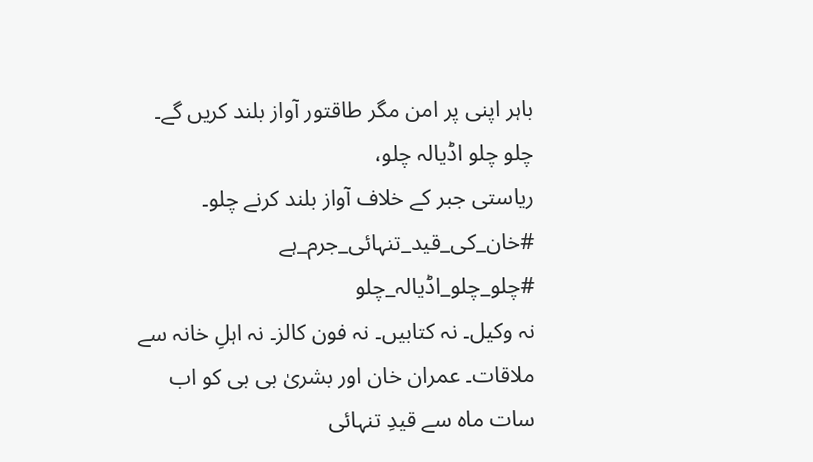باہر اپنی پر امن مگر طاقتور آواز بلند کریں گے۔
چلو چلو اڈیالہ چلو،
ریاستی جبر کے خلاف آواز بلند کرنے چلو۔
#خان_کی_قید_تنہائی_جرم_ہے
#چلو_چلو_اڈیالہ_چلو
نہ وکیل۔ نہ کتابیں۔ نہ فون کالز۔ نہ اہلِ خانہ سے ملاقات۔ عمران خان اور بشریٰ بی بی کو اب سات ماہ سے قیدِ تنہائی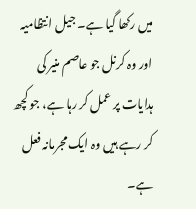میں رکھا گیا ہے۔ جیل انتظامیہ اور وہ کرنل جو عاصم منیر کی ہدایات پر عمل کر رہا ہے، جو کچھ کر رہے ہیں وہ ایک مجرمانہ فعل ہے۔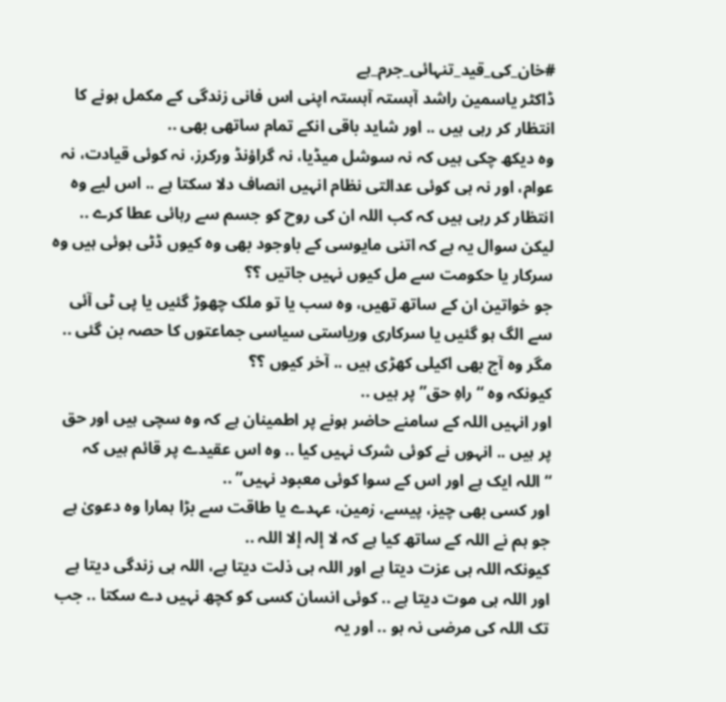#خان_کی_قید_تنہائی_جرم_ہے
ڈاکٹر یاسمین راشد آہستہ آہستہ اپنی اس فانی زندگی کے مکمل ہونے کا انتظار کر رہی ہیں .. اور شاید باقی انکے تمام ساتھی بھی ..
وہ دیکھ چکی ہیں کہ نہ سوشل میڈیا، نہ گراؤنڈ ورکرز، نہ کوئی قیادت، نہ عوام، اور نہ ہی کوئی عدالتی نظام انہیں انصاف دلا سکتا ہے .. اس لیے وہ انتظار کر رہی ہیں کہ کب اللہ ان کی روح کو جسم سے رہائی عطا کرے ..
لیکن سوال یہ ہے کہ اتنی مایوسی کے باوجود بھی وہ کیوں ڈٹی ہوئی ہیں وہ سرکار یا حکومت سے مل کیوں نہیں جاتیں ؟؟
جو خواتین ان کے ساتھ تھیں، وہ سب یا تو ملک چھوڑ گئیں یا پی ٹی آئی سے الگ ہو گئیں یا سرکاری وریاستی سیاسی جماعتوں کا حصہ بن گئی .. مگر وہ آج بھی اکیلی کھڑی ہیں .. آخر کیوں ؟؟
کیونکہ وہ “راہِ حق” پر ہیں ..
اور انہیں اللہ کے سامنے حاضر ہونے پر اطمینان ہے کہ وہ سچی ہیں اور حق پر ہیں .. انہوں نے کوئی شرک نہیں کیا .. وہ اس عقیدے پر قائم ہیں کہ “اللہ ایک ہے اور اس کے سوا کوئی معبود نہیں” ..
اور کسی بھی چیز، پیسے، زمین، عہدے یا طاقت سے بڑا ہمارا وہ دعویٰ ہے جو ہم نے اللہ کے ساتھ کیا ہے کہ لا إلہ إلا اللہ ..
کیونکہ اللہ ہی عزت دیتا ہے اور اللہ ہی ذلت دیتا ہے، اللہ ہی زندگی دیتا ہے اور اللہ ہی موت دیتا ہے .. کوئی انسان کسی کو کچھ نہیں دے سکتا .. جب تک اللہ کی مرضی نہ ہو .. اور یہ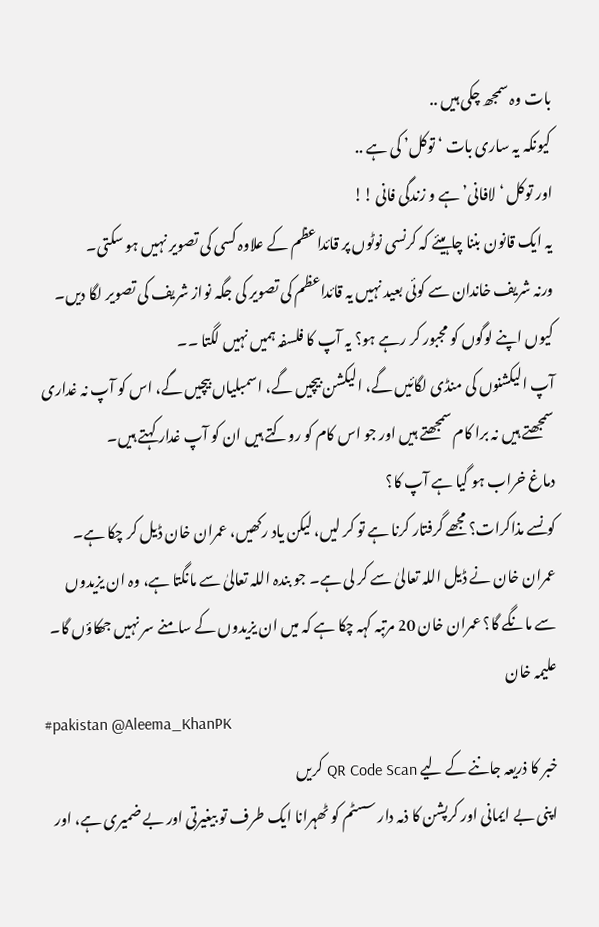بات وہ سمجھ چکی ہیں ..
کیونکہ یہ ساری بات ‘ توکل’ کی ہے ..
اور توکل ‘لافانی’ ہے و زندگی فانی !!
یہ ایک قانون بننا چاہیئے کہ کرنسی نوٹوں پر قائداعظم کے علاوہ کسی کی تصویر نہیں ہو سکتی۔
ورنہ شریف خاندان سے کوئی بعید نہیں یہ قائداعظم کی تصویر کی جگہ نواز شریف کی تصویر لگا دیں۔
کیوں اپنے لوگوں کو مجبور کر رہے ہو؟ یہ آپ کا فلسفہ ہمیں نہیں لگتا ۔۔
آپ الیکشنوں کی منڈی لگائیں گے، الیکشن بیچیں گے، اسمبلیاں بیچیں گے، اس کو آپ نہ غداری سمجھتے ہیں نہ برا کام سمجھتے ہیں اور جو اس کام کو روکتے ہیں ان کو آپ غدار کہتے ہیں۔
دماغ خراب ہو گیا ہے آپ کا؟
کونسے مذاکرات؟ مجھے گرفتار کرنا ہے تو کر لیں، لیکن یاد رکھیں، عمران خان ڈیل کر چکا ہے۔ عمران خان نے ڈیل اللہ تعالیٰ سے کر لی ہے۔ جو بندہ اللہ تعالیٰ سے مانگتا ہے، وہ ان یزیدوں سے مانگے گا؟ عمران خان 20 مرتبہ کہہ چکا ہے کہ میں ان یزیدوں کے سامنے سر نہیں جھکاؤں گا۔ علیمہ خان
#pakistan @Aleema_KhanPK
خبر کا ذریعہ جاننے کے لیے QR Code Scan کریں
اپنی بے ایمانی اور کرپشن کا ذمہ دار سسٹم کو ٹھہرانا ایک طرف تو بیغیرتی اور بے ضمیری ہے، اور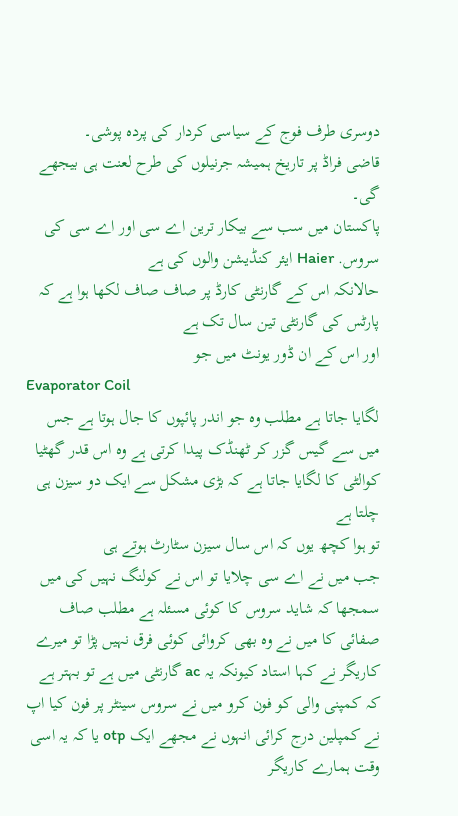دوسری طرف فوج کے سیاسی کردار کی پردہ پوشی۔
قاضی فراڈ پر تاریخ ہمیشہ جرنیلوں کی طرح لعنت ہی بیجھے گی۔
پاکستان میں سب سے بیکار ترین اے سی اور اے سی کی سروس. Haier ایئر کنڈیشن والوں کی ہے
حالانکہ اس کے گارنٹی کارڈ پر صاف صاف لکھا ہوا ہے کہ پارٹس کی گارنٹی تین سال تک ہے
اور اس کے ان ڈور یونٹ میں جو
Evaporator Coil
لگایا جاتا ہے مطلب وہ جو اندر پائپوں کا جال ہوتا ہے جس میں سے گیس گزر کر ٹھنڈک پیدا کرتی ہے وہ اس قدر گھٹیا کوالٹی کا لگایا جاتا ہے کہ بڑی مشکل سے ایک دو سیزن ہی چلتا ہے
تو ہوا کچھ یوں کہ اس سال سیزن سٹارٹ ہوتے ہی
جب میں نے اے سی چلایا تو اس نے کولنگ نہیں کی میں سمجھا کہ شاید سروس کا کوئی مسئلہ ہے مطلب صاف صفائی کا میں نے وہ بھی کروائی کوئی فرق نہیں پڑا تو میرے کاریگر نے کہا استاد کیونکہ یہ ac گارنٹی میں ہے تو بہتر ہے کہ کمپنی والی کو فون کرو میں نے سروس سینٹر پر فون کیا اپ نے کمپلین درج کرائی انہوں نے مجھے ایک otp یا کہ یہ اسی وقت ہمارے کاریگر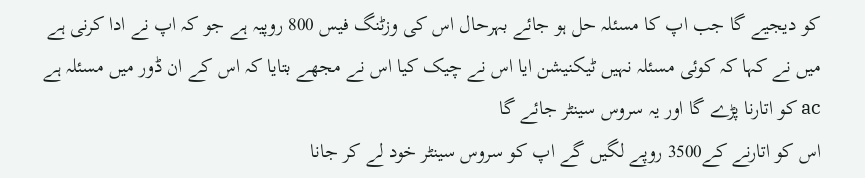کو دیجیے گا جب اپ کا مسئلہ حل ہو جائے بہرحال اس کی وزٹنگ فیس 800 روپیہ ہے جو کہ اپ نے ادا کرنی ہے
میں نے کہا کہ کوئی مسئلہ نہیں ٹیکنیشن ایا اس نے چیک کیا اس نے مجھے بتایا کہ اس کے ان ڈور میں مسئلہ ہے ac کو اتارنا پڑے گا اور یہ سروس سینٹر جائے گا
اس کو اتارنے کے3500 روپے لگیں گے اپ کو سروس سینٹر خود لے کر جانا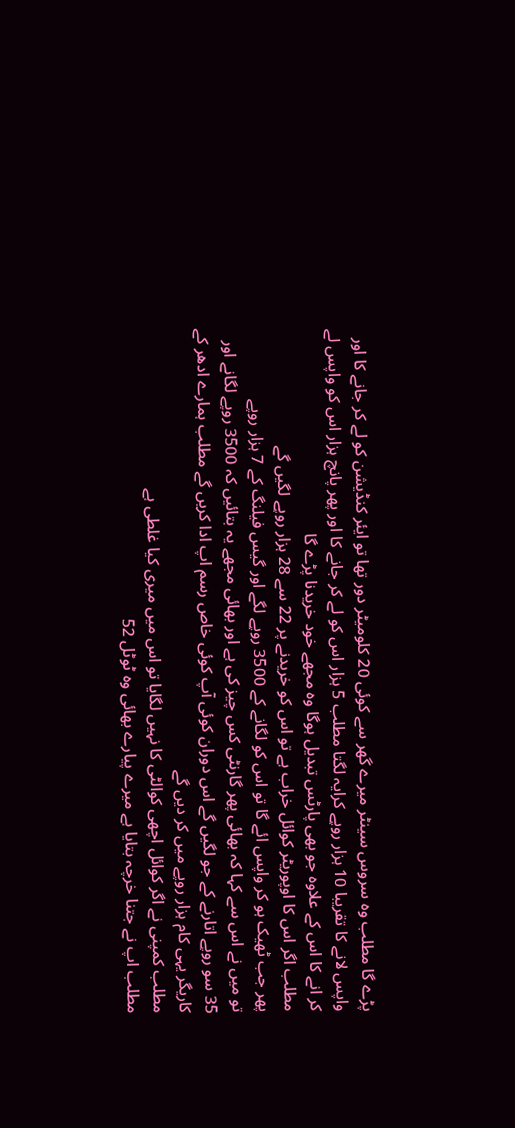پڑے گا مطلب وہ سروس سینٹر میرے گھر سے کوئی 20 کلومیٹر دور تھا تو ایئر کنڈیشن کو لے کر جانے کا اور واپس لانے کا تقریبا 10 ہزار روپے کرایہ لگتا مطلب 5 ہزار اس کو لے کر جانے کا اور پھر پانچ ہزار اس کو واپس لے کر انے کا اس کے علاوہ جو بھی پارٹس تبدیل ہوگا وہ مجھے خود خریدنا پڑے گا
مطلب اگر اس کا اوپوریٹر کوائل خراب ہے تو اس کو خریدنے پر 22 سے 28 ہزار روپے لگیں گے
پھر جب ٹھیک ہو کر واپس ائے گا تو اس کو لگانے کے 3500 روپے لگے اور گیس فیلنگ کے 7 ہزار روپے
تو میں نے اس سے کہا کہ بھائی پھر گارنٹی کس چیز کی ہے اور بھائی مجھے یہ بتائیں کہ 3500 روپے لگانے اور 35 سو روپے اتارنے کے جو لگیں گے اس دوران کوئی آپ کوئی خاص رسم اپ ادا کریں گے مطلب ہمارے ادھر کے کاریگر یہی کام ہزار روپے میں کر دیں گے
مطلب کمپنی نے اگر کوائل اچھی کوالٹی کا نہیں لگایا تو اس میں میری کیا غلطی ہے
مطلب اپ نے جتنا خرچہ بتایا ہے میرے پیارے بھائی وہ ٹوٹل 52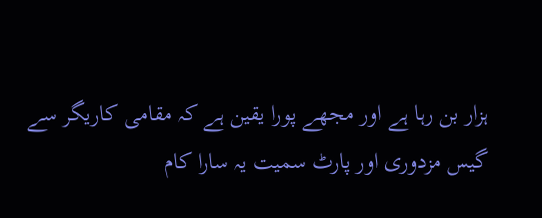ہزار بن رہا ہے اور مجھے پورا یقین ہے کہ مقامی کاریگر سے گیس مزدوری اور پارٹ سمیت یہ سارا کام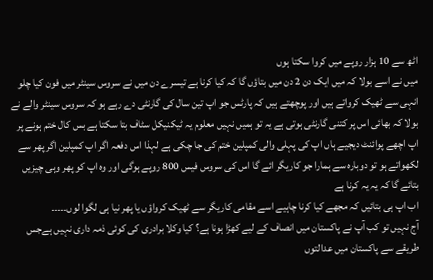اٹھ سے 10 ہزار روپے میں کروا سکتا ہوں
میں نے اسے بولا کہ میں ایک دن 2 دن میں بتاؤں گا کہ کیا کرنا ہے تیسرے دن میں نے سروس سینٹر میں فون کیا چلو انہی سے ٹھیک کرواتے ہیں اور پوچھتے ہیں کہ پارٹس جو اپ تین سال کی گارنٹی دے رہے ہو کہ سروس سینٹر والے نے بولا کہ بھائی اس پر کتنی گارنٹی ہوتی ہے یہ تو ہمیں نہیں معلوم یہ ٹیکنیکل سٹاف بتا سکتا ہے بس کال ختم ہونے پر اپ اچھے پوائنٹ دیجیے ہاں اپ کی پہلی والی کمپلین ختم کی جا چکی ہے لہذا اس دفعہ اگر اپ کمپلین اگر پھر سے لکھواتے ہو تو دوبارہ سے ہمارا جو کاریگر ائے گا اس کی سروس فیس 800 روپے ہوگی اور وہ اپ کو پھر وہی چیزیں بتائے گا کہ یہ یہ کرنا ہے
اب اپ ہی بتائیں کہ مجھے کیا کرنا چاہیے اسے مقامی کاریگر سے ٹھیک کرواؤں یا پھر نیا ہی لگوا لوں۔۔۔۔۔
آج نہیں تو کب آپ نے پاکستان میں انصاف کے لیے کھڑا ہونا ہے؟ کیا وکلا برادری کی کوئی ذمہ داری نہیں ہےجس طریقے سے پاکستان میں عدالتوں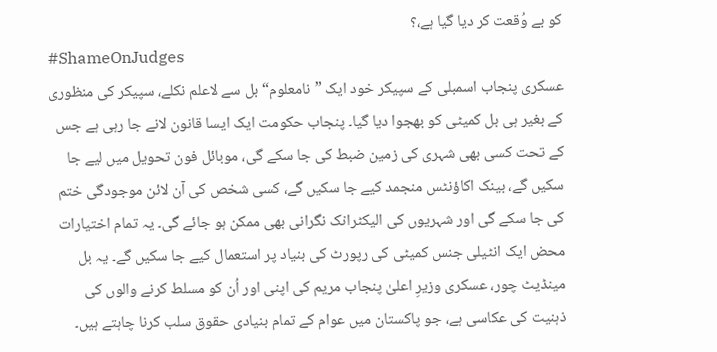کو بے وُقعت کر دیا گیا ہے،؟
#ShameOnJudges
عسکری پنجاب اسمبلی کے سپیکر خود ایک ”نامعلوم“ بل سے لاعلم نکلے، سپیکر کی منظوری کے بغیر ہی بل کمیٹی کو بھجوا دیا گیا۔ پنجاب حکومت ایک ایسا قانون لانے جا رہی ہے جس کے تحت کسی بھی شہری کی زمین ضبط کی جا سکے گی، موبائل فون تحویل میں لیے جا سکیں گے، بینک اکاؤنٹس منجمد کیے جا سکیں گے، کسی شخص کی آن لائن موجودگی ختم کی جا سکے گی اور شہریوں کی الیکٹرانک نگرانی بھی ممکن ہو جائے گی۔ یہ تمام اختیارات محض ایک انٹیلی جنس کمیٹی کی رپورٹ کی بنیاد پر استعمال کیے جا سکیں گے۔ یہ بل مینڈیٹ چور، عسکری وزیرِ اعلیٰ پنجاب مریم کی اپنی اور اُن کو مسلط کرنے والوں کی ذہنیت کی عکاسی ہے، جو پاکستان میں عوام کے تمام بنیادی حقوق سلب کرنا چاہتے ہیں۔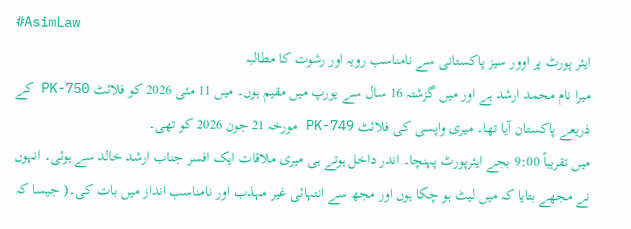#AsimLaw
ایئر پورٹ پر اوور سیز پاکستانی سے نامناسب رویہ اور رشوت کا مطالبہ
میرا نام محمد ارشد ہے اور میں گزشتہ 16 سال سے یورپ میں مقیم ہوں۔ میں 11 مئی 2026 کو فلائٹ PK-750 کے ذریعے پاکستان آیا تھا۔ میری واپسی کی فلائٹ PK-749 مورخہ 21 جون 2026 کو تھی۔
میں تقریباً 9:00 بجے ایئرپورٹ پہنچا۔ اندر داخل ہوتے ہی میری ملاقات ایک افسر جناب ارشد خالد سے ہوئی۔ انہوں نے مجھے بتایا کہ میں لیٹ ہو چکا ہوں اور مجھ سے انتہائی غیر مہذب اور نامناسب انداز میں بات کی۔( جیسا کہ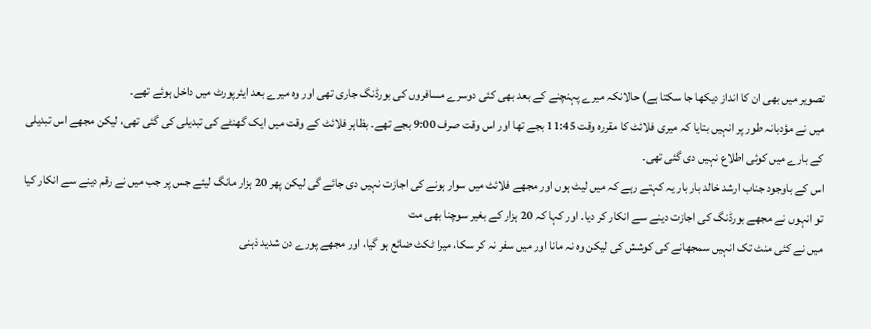تصویر میں بھی ان کا انداز دیکھا جا سکتا ہے) حالانکہ میرے پہنچنے کے بعد بھی کئی دوسرے مسافروں کی بورڈنگ جاری تھی اور وہ میرے بعد ایئرپورٹ میں داخل ہوئے تھے۔
میں نے مؤدبانہ طور پر انہیں بتایا کہ میری فلائٹ کا مقررہ وقت 11:45 بجے تھا اور اس وقت صرف 9:00 بجے تھے۔ بظاہر فلائٹ کے وقت میں ایک گھنٹے کی تبدیلی کی گئی تھی، لیکن مجھے اس تبدیلی کے بارے میں کوئی اطلاع نہیں دی گئی تھی۔
اس کے باوجود جناب ارشد خالد بار بار یہ کہتے رہے کہ میں لیٹ ہوں اور مجھے فلائٹ میں سوار ہونے کی اجازت نہیں دی جائے گی لیکن پھر 20 ہزار مانگ لیئے جس پر جب میں نے رقم دینے سے انکار کیا تو انہوں نے مجھے بورڈنگ کی اجازت دینے سے انکار کر دیا۔ اور کہا کہ 20 ہزار کے بغیر سوچنا بھی مت
میں نے کئی منٹ تک انہیں سمجھانے کی کوشش کی لیکن وہ نہ مانا اور میں سفر نہ کر سکا، میرا ٹکٹ ضائع ہو گیا، اور مجھے پورے دن شدید ذہنی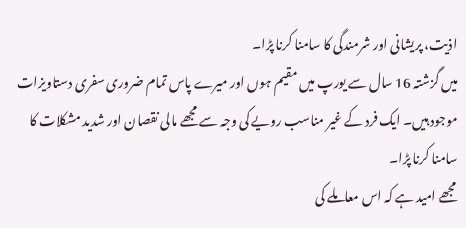اذیت، پریشانی اور شرمندگی کا سامنا کرنا پڑا۔
میں گزشتہ 16 سال سے یورپ میں مقیم ہوں اور میرے پاس تمام ضروری سفری دستاویزات موجود ہیں۔ ایک فرد کے غیر مناسب رویے کی وجہ سے مجھے مالی نقصان اور شدید مشکلات کا سامنا کرنا پڑا۔
مجھے امید ہے کہ اس معاملے کی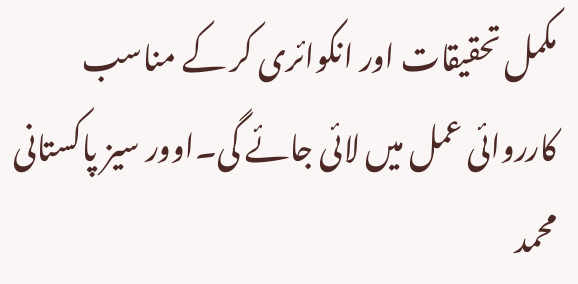مکمل تحقیقات اور انکوائری کر کے مناسب کارروائی عمل میں لائی جائے گی۔اوور سیز پاکستانی
محمد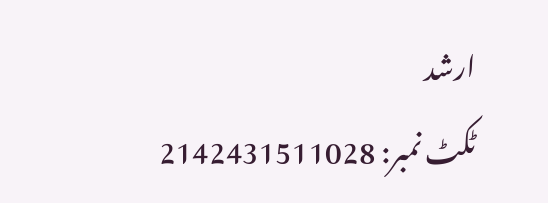ارشد
ٹکٹ نمبر: 2142431511028